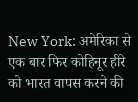New York: अमेरिका से एक बार फिर कोहिनूर हीरे को भारत वापस करने की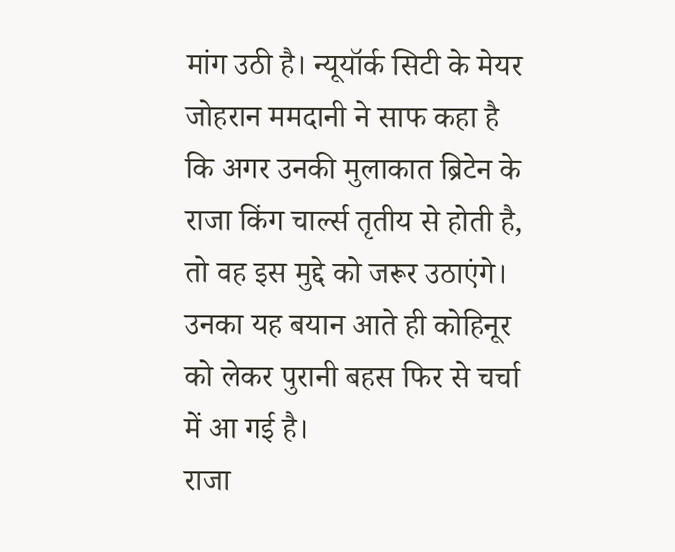मांग उठी है। न्यूयॉर्क सिटी के मेयर जोहरान ममदानी ने साफ कहा है कि अगर उनकी मुलाकात ब्रिटेन के राजा किंग चार्ल्स तृतीय से होती है, तो वह इस मुद्दे को जरूर उठाएंगे। उनका यह बयान आते ही कोहिनूर को लेकर पुरानी बहस फिर से चर्चा में आ गई है।
राजा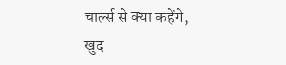चार्ल्स से क्या कहेंगे, खुद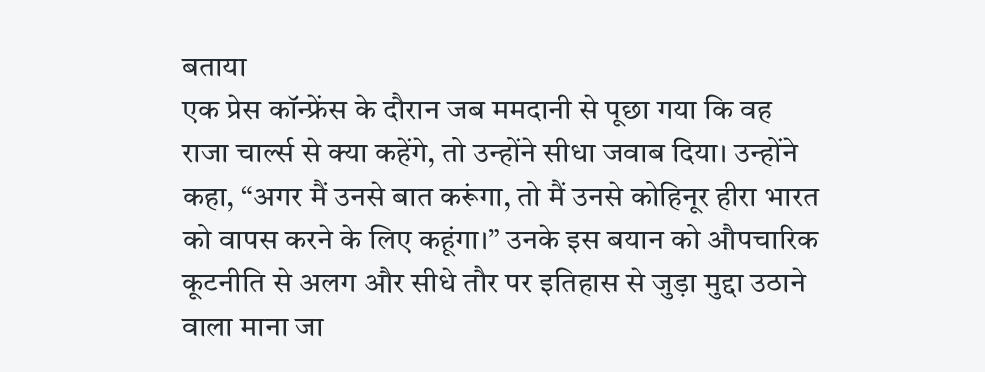बताया
एक प्रेस कॉन्फ्रेंस के दौरान जब ममदानी से पूछा गया कि वह राजा चार्ल्स से क्या कहेंगे, तो उन्होंने सीधा जवाब दिया। उन्होंने कहा, “अगर मैं उनसे बात करूंगा, तो मैं उनसे कोहिनूर हीरा भारत को वापस करने के लिए कहूंगा।” उनके इस बयान को औपचारिक कूटनीति से अलग और सीधे तौर पर इतिहास से जुड़ा मुद्दा उठाने वाला माना जा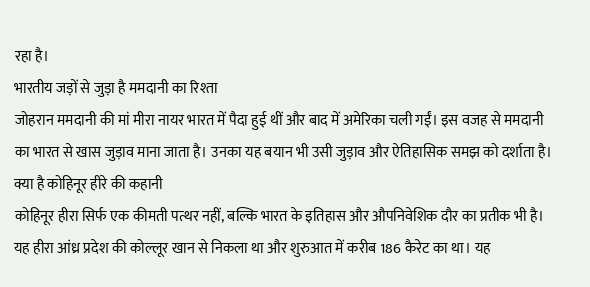रहा है।
भारतीय जड़ों से जुड़ा है ममदानी का रिश्ता
जोहरान ममदानी की मां मीरा नायर भारत में पैदा हुई थीं और बाद में अमेरिका चली गईं। इस वजह से ममदानी का भारत से खास जुड़ाव माना जाता है। उनका यह बयान भी उसी जुड़ाव और ऐतिहासिक समझ को दर्शाता है।
क्या है कोहिनूर हीरे की कहानी
कोहिनूर हीरा सिर्फ एक कीमती पत्थर नहीं, बल्कि भारत के इतिहास और औपनिवेशिक दौर का प्रतीक भी है। यह हीरा आंध्र प्रदेश की कोल्लूर खान से निकला था और शुरुआत में करीब 186 कैरेट का था। यह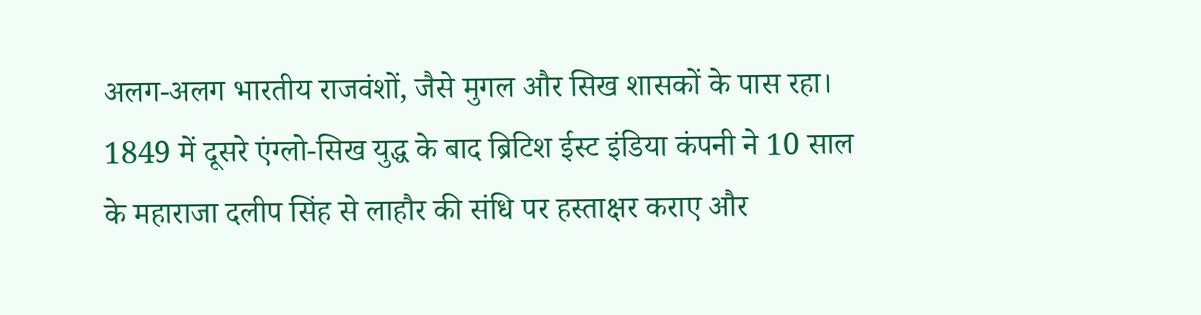अलग-अलग भारतीय राजवंशों, जैसे मुगल और सिख शासकों के पास रहा। 1849 में दूसरे एंग्लो-सिख युद्ध के बाद ब्रिटिश ईस्ट इंडिया कंपनी ने 10 साल के महाराजा दलीप सिंह से लाहौर की संधि पर हस्ताक्षर कराए और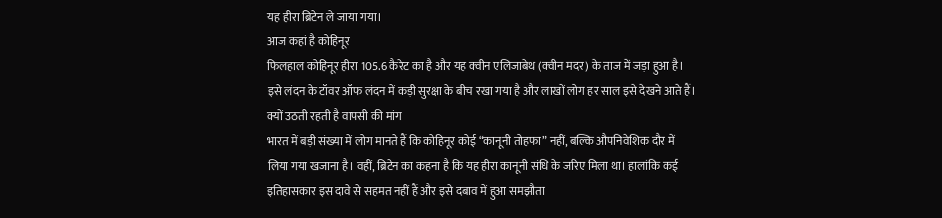यह हीरा ब्रिटेन ले जाया गया।
आज कहां है कोहिनूर
फिलहाल कोहिनूर हीरा 105.6 कैरेट का है और यह क्वीन एलिजाबेथ (क्वीन मदर) के ताज में जड़ा हुआ है। इसे लंदन के टॉवर ऑफ लंदन में कड़ी सुरक्षा के बीच रखा गया है और लाखों लोग हर साल इसे देखने आते हैं।
क्यों उठती रहती है वापसी की मांग
भारत में बड़ी संख्या में लोग मानते हैं कि कोहिनूर कोई “कानूनी तोहफा” नहीं, बल्कि औपनिवेशिक दौर में लिया गया खजाना है। वहीं, ब्रिटेन का कहना है कि यह हीरा कानूनी संधि के जरिए मिला था। हालांकि कई इतिहासकार इस दावे से सहमत नहीं हैं और इसे दबाव में हुआ समझौता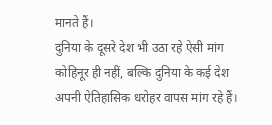मानते हैं।
दुनिया के दूसरे देश भी उठा रहे ऐसी मांग
कोहिनूर ही नहीं, बल्कि दुनिया के कई देश अपनी ऐतिहासिक धरोहर वापस मांग रहे हैं।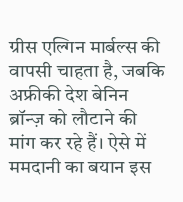ग्रीस एल्गिन मार्बल्स की वापसी चाहता है, जबकि अफ्रीकी देश बेनिन ब्रॉन्ज़ को लौटाने की मांग कर रहे हैं। ऐसे में ममदानी का बयान इस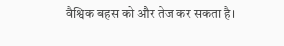वैश्विक बहस को और तेज कर सकता है।